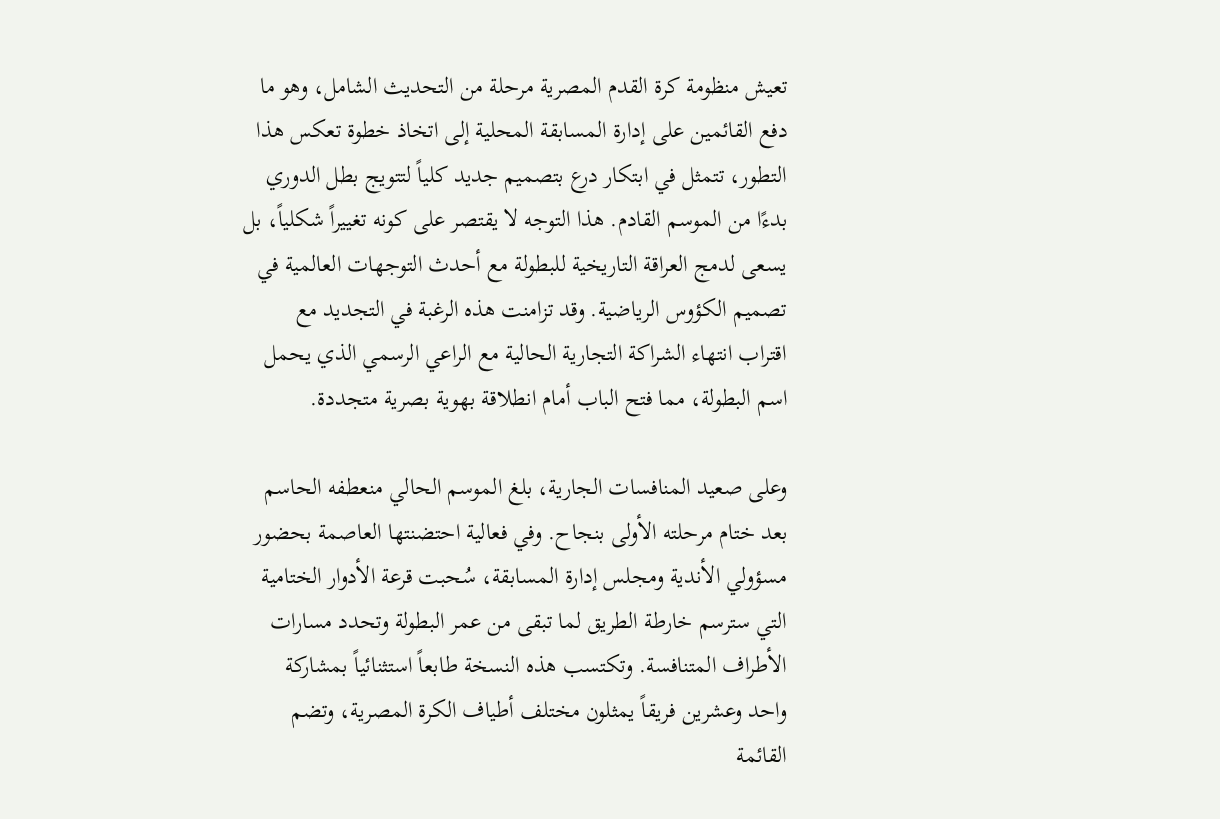تعيش منظومة كرة القدم المصرية مرحلة من التحديث الشامل، وهو ما دفع القائمين على إدارة المسابقة المحلية إلى اتخاذ خطوة تعكس هذا التطور، تتمثل في ابتكار درع بتصميم جديد كلياً لتتويج بطل الدوري بدءًا من الموسم القادم. هذا التوجه لا يقتصر على كونه تغييراً شكلياً، بل يسعى لدمج العراقة التاريخية للبطولة مع أحدث التوجهات العالمية في تصميم الكؤوس الرياضية. وقد تزامنت هذه الرغبة في التجديد مع اقتراب انتهاء الشراكة التجارية الحالية مع الراعي الرسمي الذي يحمل اسم البطولة، مما فتح الباب أمام انطلاقة بهوية بصرية متجددة.

وعلى صعيد المنافسات الجارية، بلغ الموسم الحالي منعطفه الحاسم بعد ختام مرحلته الأولى بنجاح. وفي فعالية احتضنتها العاصمة بحضور مسؤولي الأندية ومجلس إدارة المسابقة، سُحبت قرعة الأدوار الختامية التي سترسم خارطة الطريق لما تبقى من عمر البطولة وتحدد مسارات الأطراف المتنافسة. وتكتسب هذه النسخة طابعاً استثنائياً بمشاركة واحد وعشرين فريقاً يمثلون مختلف أطياف الكرة المصرية، وتضم القائمة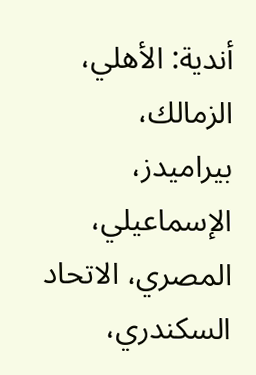أندية: الأهلي، الزمالك، بيراميدز، الإسماعيلي، المصري، الاتحاد السكندري،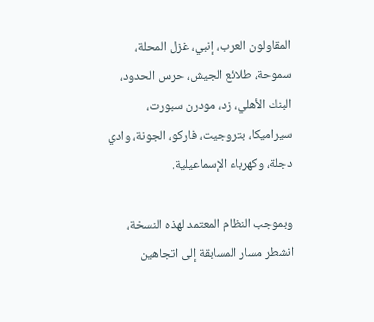المقاولون العرب، إنبي، غزل المحلة، سموحة، طلائع الجيش، حرس الحدود، البنك الأهلي، زد، مودرن سبورت، سيراميكا، بتروجيت، فاركو، الجونة، وادي دجلة، وكهرباء الإسماعيلية.

وبموجب النظام المعتمد لهذه النسخة، انشطر مسار المسابقة إلى اتجاهين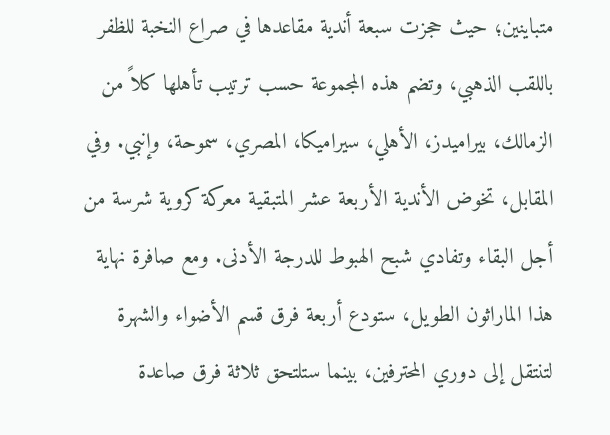متباينين؛ حيث حجزت سبعة أندية مقاعدها في صراع النخبة للظفر باللقب الذهبي، وتضم هذه المجموعة حسب ترتيب تأهلها كلاً من الزمالك، بيراميدز، الأهلي، سيراميكا، المصري، سموحة، وإنبي. وفي المقابل، تخوض الأندية الأربعة عشر المتبقية معركة كروية شرسة من أجل البقاء وتفادي شبح الهبوط للدرجة الأدنى. ومع صافرة نهاية هذا الماراثون الطويل، ستودع أربعة فرق قسم الأضواء والشهرة لتنتقل إلى دوري المحترفين، بينما ستلتحق ثلاثة فرق صاعدة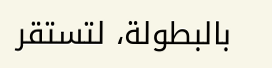بالبطولة، لتستقر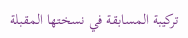تركيبة المسابقة في نسختها المقبلة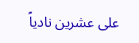على عشرين نادياً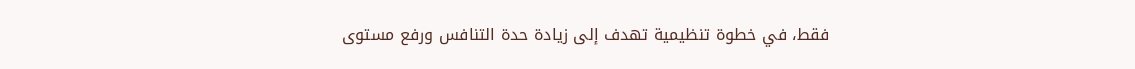فقط، في خطوة تنظيمية تهدف إلى زيادة حدة التنافس ورفع مستوى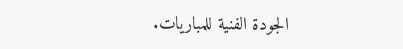الجودة الفنية للمباريات.